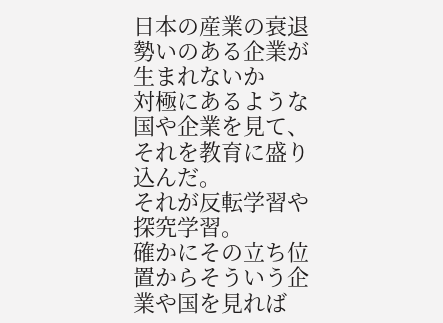日本の産業の衰退
勢いのある企業が生まれないか
対極にあるような国や企業を見て、それを教育に盛り込んだ。
それが反転学習や探究学習。
確かにその立ち位置からそういう企業や国を見れば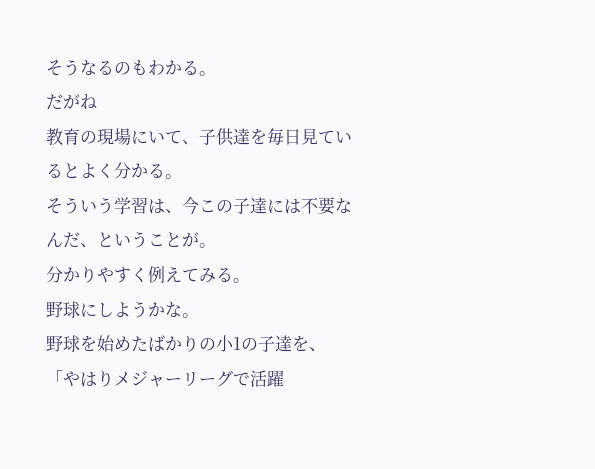そうなるのもわかる。
だがね
教育の現場にいて、子供達を毎日見ているとよく分かる。
そういう学習は、今この子達には不要なんだ、ということが。
分かりやすく例えてみる。
野球にしようかな。
野球を始めたばかりの小1の子達を、「やはりメジャーリーグで活躍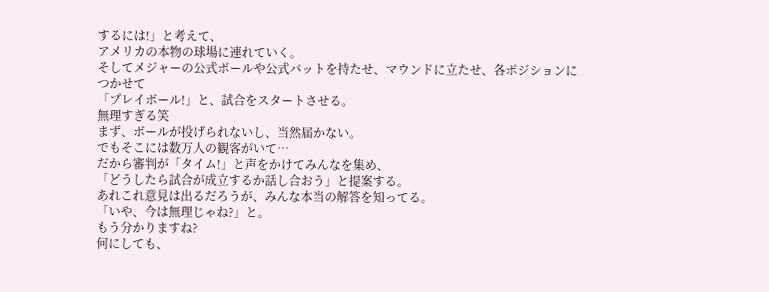するには!」と考えて、
アメリカの本物の球場に連れていく。
そしてメジャーの公式ボールや公式バットを持たせ、マウンドに立たせ、各ポジションにつかせて
「プレイボール!」と、試合をスタートさせる。
無理すぎる笑
まず、ボールが投げられないし、当然届かない。
でもそこには数万人の観客がいて…
だから審判が「タイム!」と声をかけてみんなを集め、
「どうしたら試合が成立するか話し合おう」と提案する。
あれこれ意見は出るだろうが、みんな本当の解答を知ってる。
「いや、今は無理じゃね?」と。
もう分かりますね?
何にしても、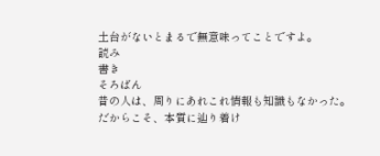土台がないとまるで無意味ってことですよ。
読み
書き
そろばん
昔の人は、周りにあれこれ情報も知識もなかった。
だからこそ、本質に辿り着け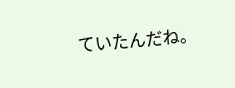ていたんだね。